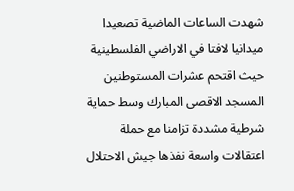شهدت الساعات الماضية تصعيدا ميدانيا لافتا في الاراضي الفلسطينية حيث اقتحم عشرات المستوطنين المسجد الاقصى المبارك وسط حماية شرطية مشددة تزامنا مع حملة اعتقالات واسعة نفذها جيش الاحتلال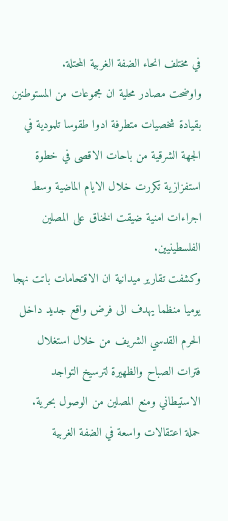في مختلف انحاء الضفة الغربية المحتلة.
واوضحت مصادر محلية ان مجموعات من المستوطنين بقيادة شخصيات متطرفة ادوا طقوسا تلمودية في الجهة الشرقية من باحات الاقصى في خطوة استفزازية تكررت خلال الايام الماضية وسط اجراءات امنية ضيقت الخناق على المصلين الفلسطينيين.
وكشفت تقارير ميدانية ان الاقتحامات باتت نهجا يوميا منظما يهدف الى فرض واقع جديد داخل الحرم القدسي الشريف من خلال استغلال فترات الصباح والظهيرة لترسيخ التواجد الاستيطاني ومنع المصلين من الوصول بحرية.
حملة اعتقالات واسعة في الضفة الغربية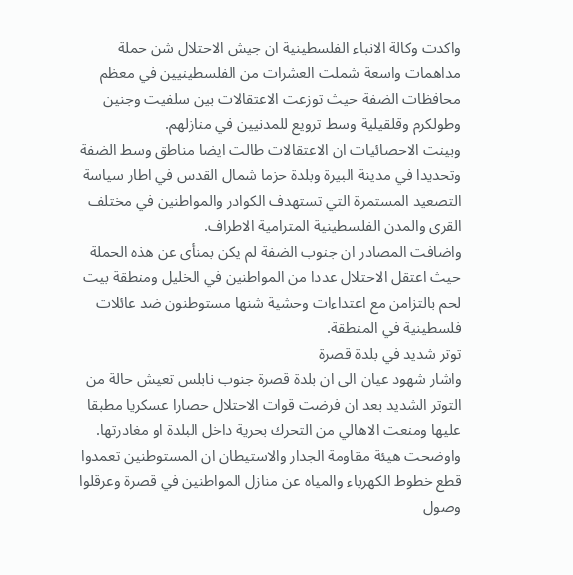واكدت وكالة الانباء الفلسطينية ان جيش الاحتلال شن حملة مداهمات واسعة شملت العشرات من الفلسطينيين في معظم محافظات الضفة حيث توزعت الاعتقالات بين سلفيت وجنين وطولكرم وقلقيلية وسط ترويع للمدنيين في منازلهم.
وبينت الاحصائيات ان الاعتقالات طالت ايضا مناطق وسط الضفة وتحديدا في مدينة البيرة وبلدة حزما شمال القدس في اطار سياسة التصعيد المستمرة التي تستهدف الكوادر والمواطنين في مختلف القرى والمدن الفلسطينية المترامية الاطراف.
واضافت المصادر ان جنوب الضفة لم يكن بمنأى عن هذه الحملة حيث اعتقل الاحتلال عددا من المواطنين في الخليل ومنطقة بيت لحم بالتزامن مع اعتداءات وحشية شنها مستوطنون ضد عائلات فلسطينية في المنطقة.
توتر شديد في بلدة قصرة
واشار شهود عيان الى ان بلدة قصرة جنوب نابلس تعيش حالة من التوتر الشديد بعد ان فرضت قوات الاحتلال حصارا عسكريا مطبقا عليها ومنعت الاهالي من التحرك بحرية داخل البلدة او مغادرتها.
واوضحت هيئة مقاومة الجدار والاستيطان ان المستوطنين تعمدوا قطع خطوط الكهرباء والمياه عن منازل المواطنين في قصرة وعرقلوا وصول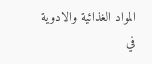المواد الغذائية والادوية في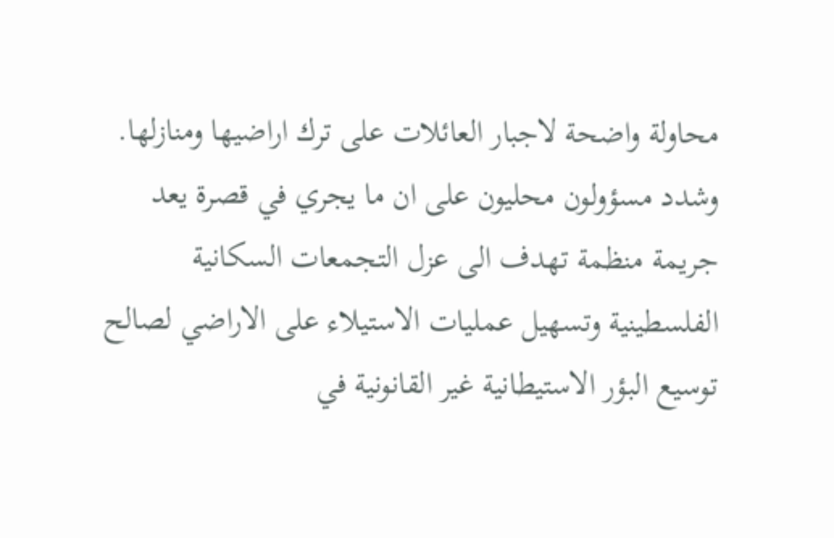محاولة واضحة لاجبار العائلات على ترك اراضيها ومنازلها.
وشدد مسؤولون محليون على ان ما يجري في قصرة يعد جريمة منظمة تهدف الى عزل التجمعات السكانية الفلسطينية وتسهيل عمليات الاستيلاء على الاراضي لصالح توسيع البؤر الاستيطانية غير القانونية في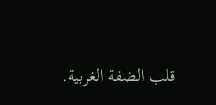قلب الضفة الغربية.